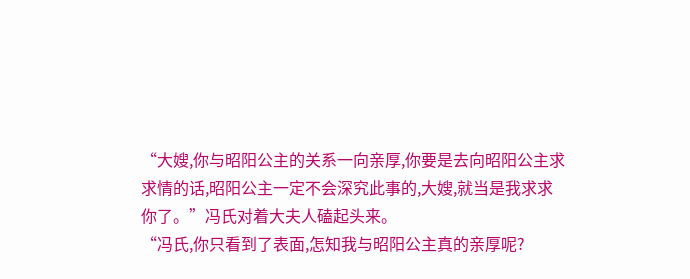“大嫂,你与昭阳公主的关系一向亲厚,你要是去向昭阳公主求求情的话,昭阳公主一定不会深究此事的,大嫂,就当是我求求你了。”冯氏对着大夫人磕起头来。
“冯氏,你只看到了表面,怎知我与昭阳公主真的亲厚呢?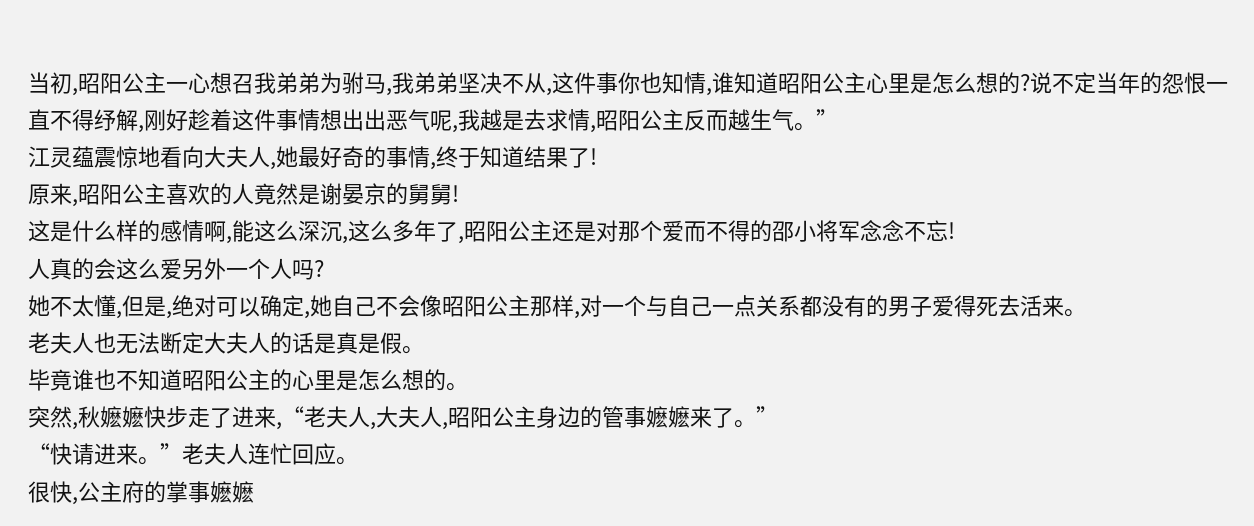当初,昭阳公主一心想召我弟弟为驸马,我弟弟坚决不从,这件事你也知情,谁知道昭阳公主心里是怎么想的?说不定当年的怨恨一直不得纾解,刚好趁着这件事情想出出恶气呢,我越是去求情,昭阳公主反而越生气。”
江灵蕴震惊地看向大夫人,她最好奇的事情,终于知道结果了!
原来,昭阳公主喜欢的人竟然是谢晏京的舅舅!
这是什么样的感情啊,能这么深沉,这么多年了,昭阳公主还是对那个爱而不得的邵小将军念念不忘!
人真的会这么爱另外一个人吗?
她不太懂,但是,绝对可以确定,她自己不会像昭阳公主那样,对一个与自己一点关系都没有的男子爱得死去活来。
老夫人也无法断定大夫人的话是真是假。
毕竟谁也不知道昭阳公主的心里是怎么想的。
突然,秋嬷嬷快步走了进来,“老夫人,大夫人,昭阳公主身边的管事嬷嬷来了。”
“快请进来。”老夫人连忙回应。
很快,公主府的掌事嬷嬷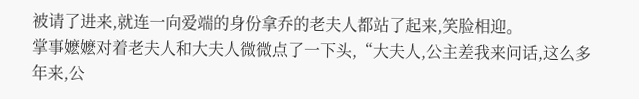被请了进来,就连一向爱端的身份拿乔的老夫人都站了起来,笑脸相迎。
掌事嬷嬷对着老夫人和大夫人微微点了一下头,“大夫人,公主差我来问话,这么多年来,公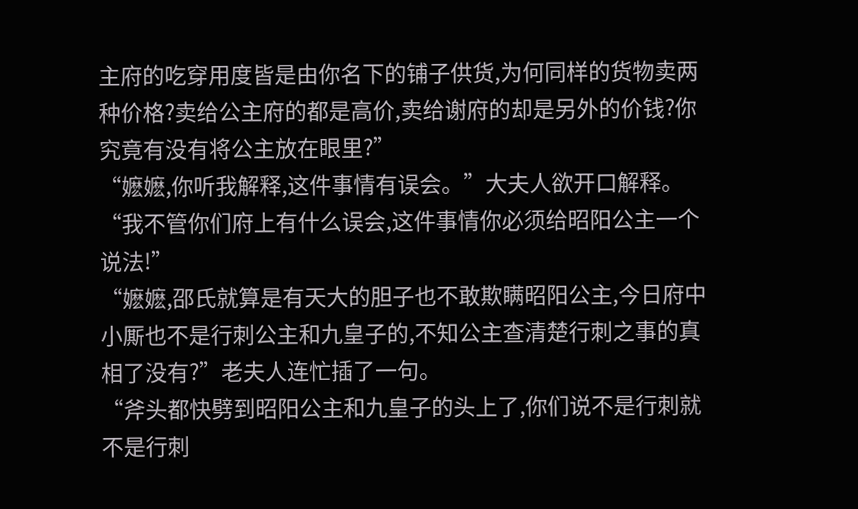主府的吃穿用度皆是由你名下的铺子供货,为何同样的货物卖两种价格?卖给公主府的都是高价,卖给谢府的却是另外的价钱?你究竟有没有将公主放在眼里?”
“嬷嬷,你听我解释,这件事情有误会。”大夫人欲开口解释。
“我不管你们府上有什么误会,这件事情你必须给昭阳公主一个说法!”
“嬷嬷,邵氏就算是有天大的胆子也不敢欺瞒昭阳公主,今日府中小厮也不是行刺公主和九皇子的,不知公主查清楚行刺之事的真相了没有?”老夫人连忙插了一句。
“斧头都快劈到昭阳公主和九皇子的头上了,你们说不是行刺就不是行刺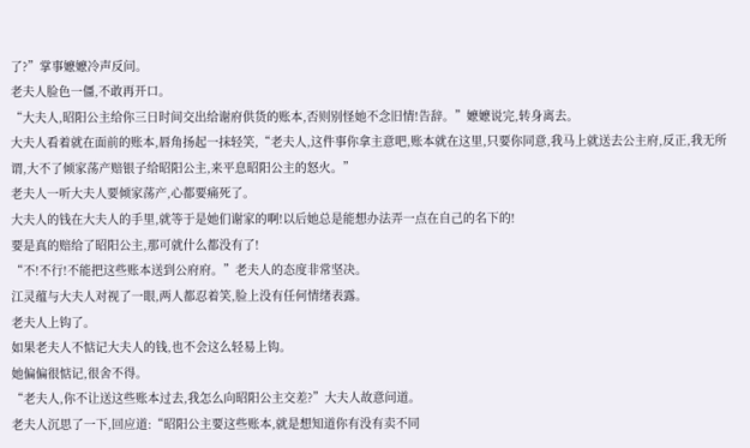了?”掌事嬷嬷冷声反问。
老夫人脸色一僵,不敢再开口。
“大夫人,昭阳公主给你三日时间交出给谢府供货的账本,否则别怪她不念旧情!告辞。”嬷嬷说完,转身离去。
大夫人看着就在面前的账本,唇角扬起一抹轻笑,“老夫人,这件事你拿主意吧,账本就在这里,只要你同意,我马上就送去公主府,反正,我无所谓,大不了倾家荡产赔银子给昭阳公主,来平息昭阳公主的怒火。”
老夫人一听大夫人要倾家荡产,心都要痛死了。
大夫人的钱在大夫人的手里,就等于是她们谢家的啊!以后她总是能想办法弄一点在自己的名下的!
要是真的赔给了昭阳公主,那可就什么都没有了!
“不!不行!不能把这些账本送到公府府。”老夫人的态度非常坚决。
江灵蕴与大夫人对视了一眼,两人都忍着笑,脸上没有任何情绪表露。
老夫人上钩了。
如果老夫人不惦记大夫人的钱,也不会这么轻易上钩。
她偏偏很惦记,很舍不得。
“老夫人,你不让送这些账本过去,我怎么向昭阳公主交差?”大夫人故意问道。
老夫人沉思了一下,回应道:“昭阳公主要这些账本,就是想知道你有没有卖不同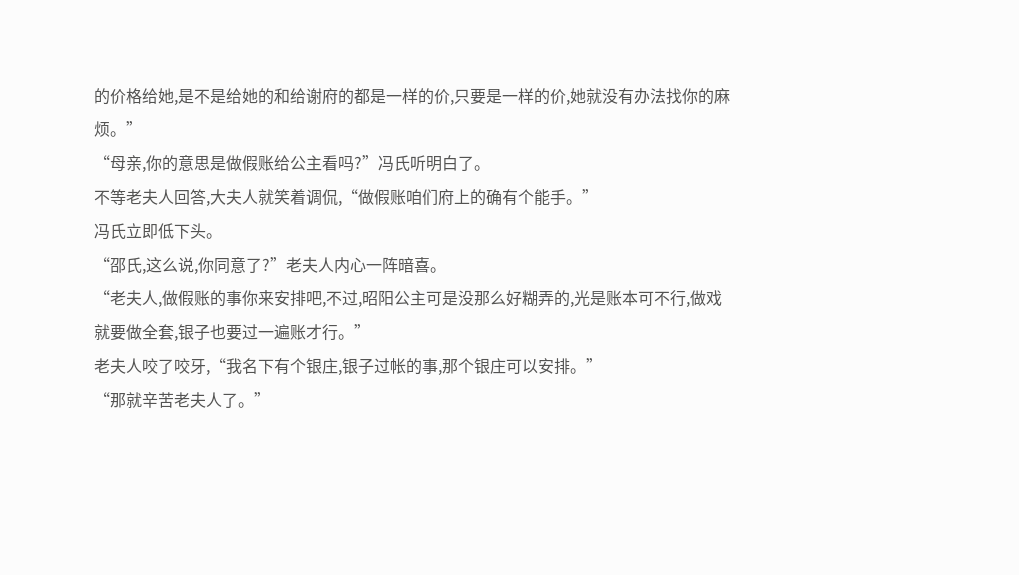的价格给她,是不是给她的和给谢府的都是一样的价,只要是一样的价,她就没有办法找你的麻烦。”
“母亲,你的意思是做假账给公主看吗?”冯氏听明白了。
不等老夫人回答,大夫人就笑着调侃,“做假账咱们府上的确有个能手。”
冯氏立即低下头。
“邵氏,这么说,你同意了?”老夫人内心一阵暗喜。
“老夫人,做假账的事你来安排吧,不过,昭阳公主可是没那么好糊弄的,光是账本可不行,做戏就要做全套,银子也要过一遍账才行。”
老夫人咬了咬牙,“我名下有个银庄,银子过帐的事,那个银庄可以安排。”
“那就辛苦老夫人了。”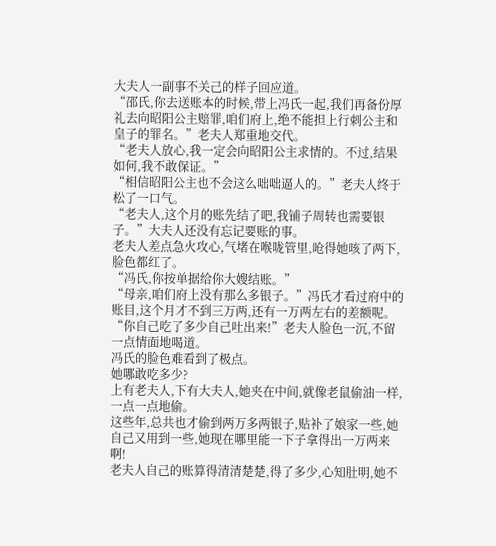大夫人一副事不关己的样子回应道。
“邵氏,你去送账本的时候,带上冯氏一起,我们再备份厚礼去向昭阳公主赔罪,咱们府上,绝不能担上行刺公主和皇子的罪名。”老夫人郑重地交代。
“老夫人放心,我一定会向昭阳公主求情的。不过,结果如何,我不敢保证。”
“相信昭阳公主也不会这么咄咄逼人的。”老夫人终于松了一口气。
“老夫人,这个月的账先结了吧,我铺子周转也需要银子。”大夫人还没有忘记要账的事。
老夫人差点急火攻心,气堵在喉咙管里,呛得她咳了两下,脸色都红了。
“冯氏,你按单据给你大嫂结账。”
“母亲,咱们府上没有那么多银子。”冯氏才看过府中的账目,这个月才不到三万两,还有一万两左右的差额呢。
“你自己吃了多少自己吐出来!”老夫人脸色一沉,不留一点情面地喝道。
冯氏的脸色难看到了极点。
她哪敢吃多少?
上有老夫人,下有大夫人,她夹在中间,就像老鼠偷油一样,一点一点地偷。
这些年,总共也才偷到两万多两银子,贴补了娘家一些,她自己又用到一些,她现在哪里能一下子拿得出一万两来啊!
老夫人自己的账算得清清楚楚,得了多少,心知肚明,她不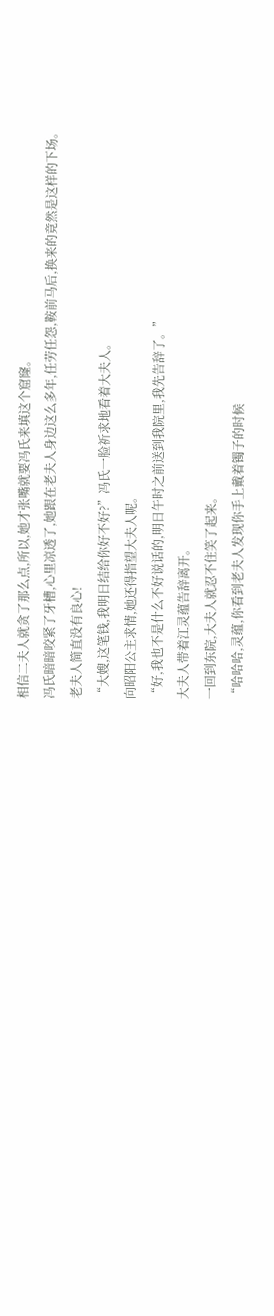相信二夫人就贪了那么点,所以,她才张嘴就要冯氏来填这个窟窿。
冯氏暗暗咬紧了牙槽,心里凉透了,她跟在老夫人身边这么多年,任劳任怨,鞍前马后,换来的竟然是这样的下场。
老夫人简直没有良心!
“大嫂,这笔钱,我明日结给你好不好?”冯氏一脸祈求地看着大夫人。
向昭阳公主求情,她还得指望大夫人呢。
“好,我也不是什么不好说话的,明日午时之前送到我院里,我先告辞了。”
大夫人带着江灵蕴告辞离开。
一回到东院,大夫人就忍不住笑了起来。
“哈哈哈,灵蕴,你看到老夫人发现你手上戴着镯子的时候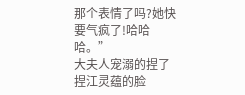那个表情了吗?她快要气疯了!哈哈哈。”
大夫人宠溺的捏了捏江灵蕴的脸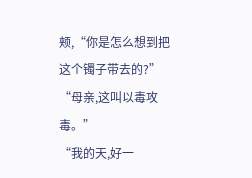颊,“你是怎么想到把这个镯子带去的?”
“母亲,这叫以毒攻毒。”
“我的天,好一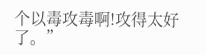个以毒攻毒啊!攻得太好了。”